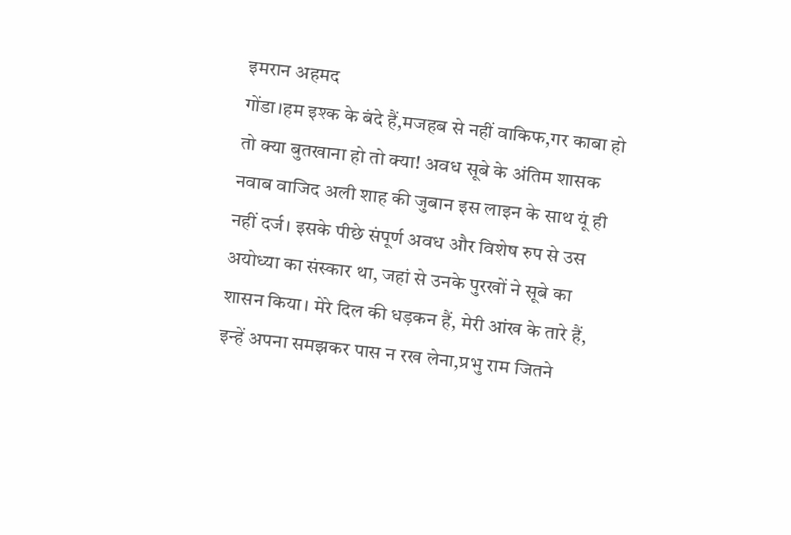इमरान अहमद
गोंडा।हम इश्क के बंदे हैं,मजहब से नहीं वाकिफ,गर काबा हो तो क्या बुतखाना हो तो क्या! अवध सूबे के अंतिम शासक नवाब वाजिद अली शाह की जुबान इस लाइन के साथ यूं ही नहीं दर्ज। इसके पीछे संपूर्ण अवध और विशेष रुप से उस अयोध्या का संस्कार था, जहां से उनके पुरखों ने सूबे का शासन किया। मेरे दिल की धड़कन हैं, मेरी आंख के तारे हैं, इन्हें अपना समझकर पास न रख लेना,प्रभु राम जितने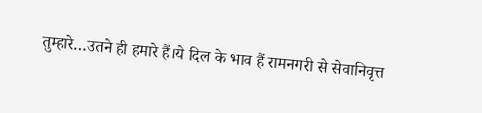तुम्हारे…उतने ही हमारे हैं।ये दिल के भाव हैं रामनगरी से सेवानिवृत्त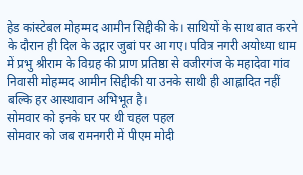हेड कांस्टेबल मोहम्मद आमीन सिद्दीकी के। साथियों के साथ बात करने के दौरान ही दिल के उद्गार जुबां पर आ गए। पवित्र नगरी अयोध्या धाम में प्रभु श्रीराम के विग्रह की प्राण प्रतिष्ठा से वजीरगंज के महादेवा गांव निवासी मोहम्मद आमीन सिद्दीकी या उनके साथी ही आह्लादित नहीं बल्कि हर आस्थावान अभिभूत है।
सोमवार को इनके घर पर थी चहल पहल
सोमवार को जब रामनगरी में पीएम मोदी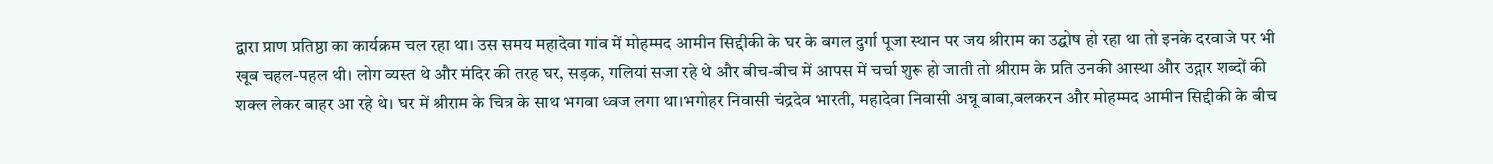द्वारा प्राण प्रतिष्ठा का कार्यक्रम चल रहा था। उस समय महादेवा गांव में मोहम्मद आमीन सिद्दीकी के घर के बगल दुर्गा पूजा स्थान पर जय श्रीराम का उद्घोष हो रहा था तो इनके दरवाजे पर भी खूब चहल-पहल थी। लोग व्यस्त थे और मंदिर की तरह घर, सड़क, गलियां सजा रहे थे और बीच-बीच में आपस में चर्चा शुरू हो जाती तो श्रीराम के प्रति उनकी आस्था और उद्गार शब्दों की शक्ल लेकर बाहर आ रहे थे। घर में श्रीराम के चित्र के साथ भगवा ध्वज लगा था।भगोहर निवासी चंद्रदेव भारती, महादेवा निवासी अन्नू बाबा,बलकरन और मोहम्मद आमीन सिद्दीकी के बीच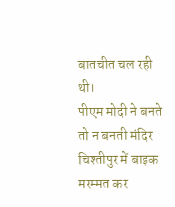बातचीत चल रही थी।
पीएम मोदी ने बनते तो न बनती मंदिर
चिश्तीपुर में बाइक मरम्मत कर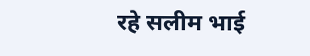रहे सलीम भाई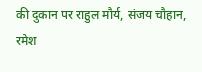की दुकान पर राहुल मौर्य, संजय चौहान, रमेश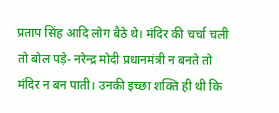प्रताप सिंह आदि लोग बैठे थे। मंदिर की चर्चा चली तो बोल पड़े- नरेन्द्र मोदी प्रधानमंत्री न बनते तो मंदिर न बन पाती। उनकी इच्छा शक्ति ही थी कि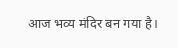आज भव्य मंदिर बन गया है।